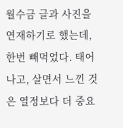월수금 글과 사진을 연재하기로 했는데, 한번 빼먹었다. 태어나고, 살면서 느낀 것은 열정보다 더 중요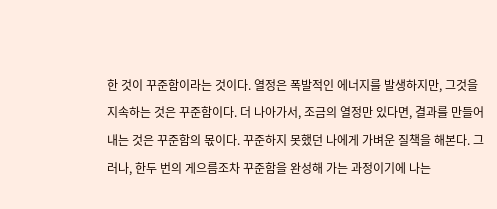한 것이 꾸준함이라는 것이다. 열정은 폭발적인 에너지를 발생하지만, 그것을 지속하는 것은 꾸준함이다. 더 나아가서, 조금의 열정만 있다면, 결과를 만들어 내는 것은 꾸준함의 몫이다. 꾸준하지 못했던 나에게 가벼운 질책을 해본다. 그러나, 한두 번의 게으름조차 꾸준함을 완성해 가는 과정이기에 나는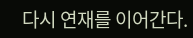다시 연재를 이어간다.